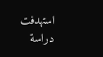استهدفت دراسة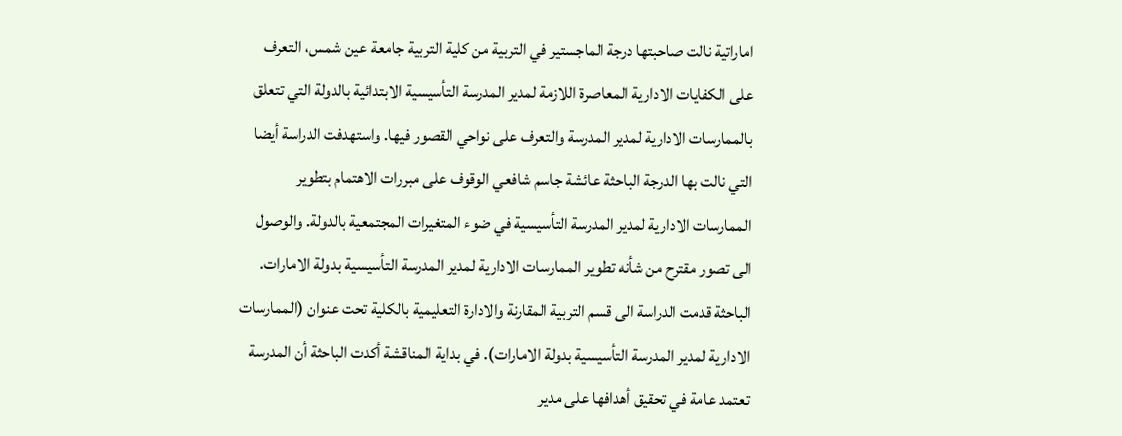اماراتية نالت صاحبتها درجة الماجستير في التربية من كلية التربية جامعة عين شمس، التعرف على الكفايات الادارية المعاصرة اللازمة لمدير المدرسة التأسيسية الابتدائية بالدولة التي تتعلق بالممارسات الادارية لمدير المدرسة والتعرف على نواحي القصور فيها. واستهدفت الدراسة أيضا التي نالت بها الدرجة الباحثة عائشة جاسم شافعي الوقوف على مبررات الاهتمام بتطوير الممارسات الادارية لمدير المدرسة التأسيسية في ضوء المتغيرات المجتمعية بالدولة. والوصول الى تصور مقترح من شأنه تطوير الممارسات الادارية لمدير المدرسة التأسيسية بدولة الامارات. الباحثة قدمت الدراسة الى قسم التربية المقارنة والادارة التعليمية بالكلية تحت عنوان (الممارسات الادارية لمدير المدرسة التأسيسية بدولة الامارات). في بداية المناقشة أكدت الباحثة أن المدرسة تعتمد عامة في تحقيق أهدافها على مدير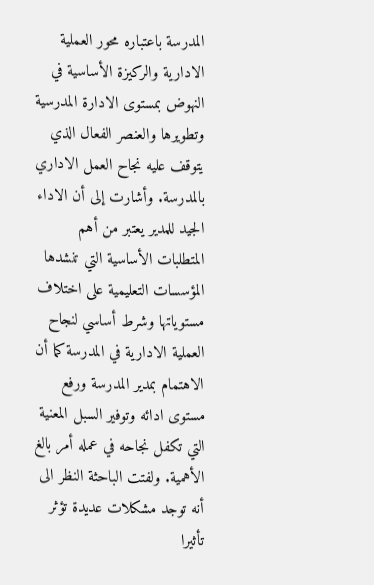المدرسة باعتباره محور العملية الادارية والركيزة الأساسية في النهوض بمستوى الادارة المدرسية وتطويرها والعنصر الفعال الذي يتوقف عليه نجاح العمل الاداري بالمدرسة. وأشارت إلى أن الاداء الجيد للمدير يعتبر من أهم المتطلبات الأساسية التي تنشدها المؤسسات التعليمية على اختلاف مستوياتها وشرط أساسي لنجاح العملية الادارية في المدرسة كما أن الاهتمام بمدير المدرسة ورفع مستوى ادائه وتوفير السبل المعنية التي تكفل نجاحه في عمله أمر بالغ الأهمية. ولفتت الباحثة النظر الى أنه توجد مشكلات عديدة تؤثر تأثيرا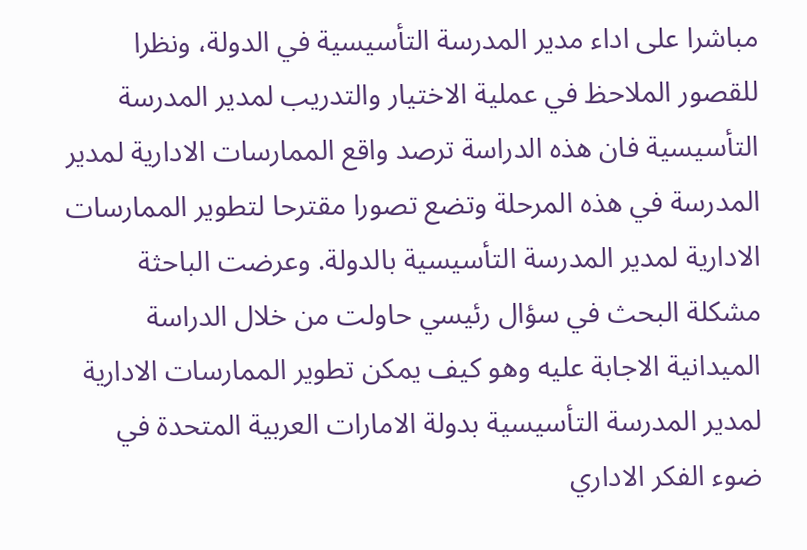مباشرا على اداء مدير المدرسة التأسيسية في الدولة، ونظرا للقصور الملاحظ في عملية الاختيار والتدريب لمدير المدرسة التأسيسية فان هذه الدراسة ترصد واقع الممارسات الادارية لمدير المدرسة في هذه المرحلة وتضع تصورا مقترحا لتطوير الممارسات الادارية لمدير المدرسة التأسيسية بالدولة. وعرضت الباحثة مشكلة البحث في سؤال رئيسي حاولت من خلال الدراسة الميدانية الاجابة عليه وهو كيف يمكن تطوير الممارسات الادارية لمدير المدرسة التأسيسية بدولة الامارات العربية المتحدة في ضوء الفكر الاداري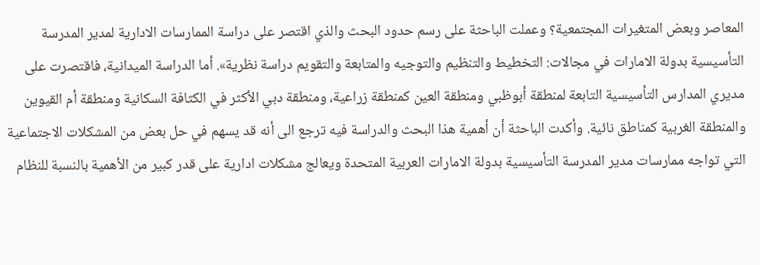المعاصر وبعض المتغيرات المجتمعية؟ وعملت الباحثة على رسم حدود البحث والذي اقتصر على دراسة الممارسات الادارية لمدير المدرسة التأسيسية بدولة الامارات في مجالات: التخطيط والتنظيم والتوجيه والمتابعة والتقويم دراسة نظرية». أما الدراسة الميدانية، فاقتصرت على مديري المدارس التأسيسية التابعة لمنطقة أبوظبي ومنطقة العين كمنطقة زراعية، ومنطقة دبي الأكثر في الكثافة السكانية ومنطقة أم القيوين والمنطقة الغربية كمناطق نائية. وأكدت الباحثة أن أهمية هذا البحث والدراسة فيه ترجع الى أنه قد يسهم في حل بعض من المشكلات الاجتماعية التي تواجه ممارسات مدير المدرسة التأسيسية بدولة الامارات العربية المتحدة ويعالج مشكلات ادارية على قدر كبير من الأهمية بالنسبة للنظام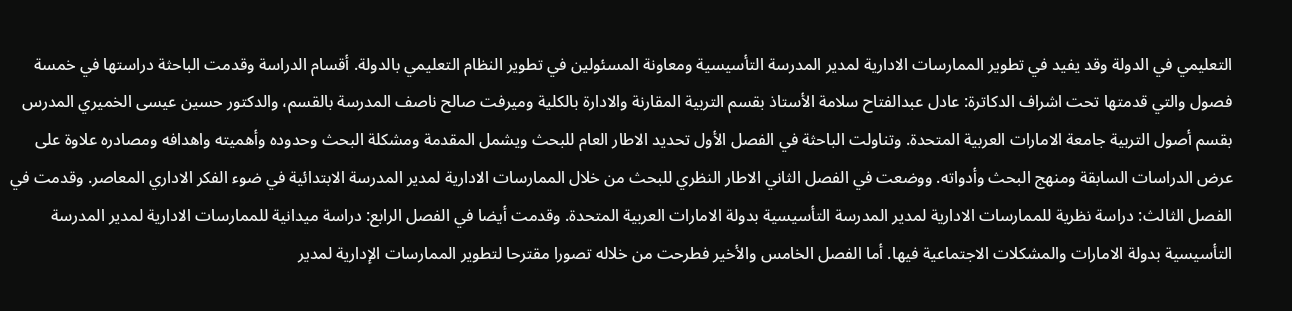التعليمي في الدولة وقد يفيد في تطوير الممارسات الادارية لمدير المدرسة التأسيسية ومعاونة المسئولين في تطوير النظام التعليمي بالدولة. أقسام الدراسة وقدمت الباحثة دراستها في خمسة فصول والتي قدمتها تحت اشراف الدكاترة: عادل عبدالفتاح سلامة الأستاذ بقسم التربية المقارنة والادارة بالكلية وميرفت صالح ناصف المدرسة بالقسم، والدكتور حسين عيسى الخميري المدرس بقسم أصول التربية جامعة الامارات العربية المتحدة. وتناولت الباحثة في الفصل الأول تحديد الاطار العام للبحث ويشمل المقدمة ومشكلة البحث وحدوده وأهميته واهدافه ومصادره علاوة على عرض الدراسات السابقة ومنهج البحث وأدواته. ووضعت في الفصل الثاني الاطار النظري للبحث من خلال الممارسات الادارية لمدير المدرسة الابتدائية في ضوء الفكر الاداري المعاصر. وقدمت في الفصل الثالث: دراسة نظرية للممارسات الادارية لمدير المدرسة التأسيسية بدولة الامارات العربية المتحدة. وقدمت أيضا في الفصل الرابع: دراسة ميدانية للممارسات الادارية لمدير المدرسة التأسيسية بدولة الامارات والمشكلات الاجتماعية فيها. أما الفصل الخامس والأخير فطرحت من خلاله تصورا مقترحا لتطوير الممارسات الإدارية لمدير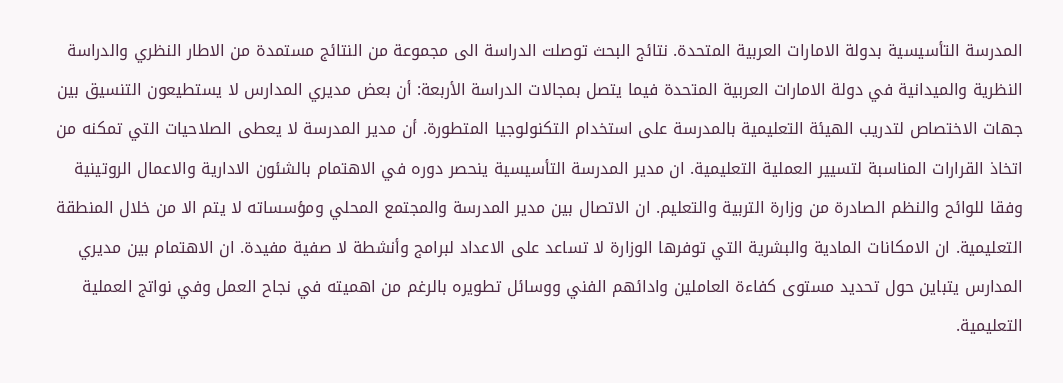المدرسة التأسيسية بدولة الامارات العربية المتحدة. نتائج البحث توصلت الدراسة الى مجموعة من النتائج مستمدة من الاطار النظري والدراسة النظرية والميدانية في دولة الامارات العربية المتحدة فيما يتصل بمجالات الدراسة الأربعة: أن بعض مديري المدارس لا يستطيعون التنسيق بين جهات الاختصاص لتدريب الهيئة التعليمية بالمدرسة على استخدام التكنولوجيا المتطورة. أن مدير المدرسة لا يعطى الصلاحيات التي تمكنه من اتخاذ القرارات المناسبة لتسيير العملية التعليمية. ان مدير المدرسة التأسيسية ينحصر دوره في الاهتمام بالشئون الادارية والاعمال الروتينية وفقا للوائح والنظم الصادرة من وزارة التربية والتعليم. ان الاتصال بين مدير المدرسة والمجتمع المحلي ومؤسساته لا يتم الا من خلال المنطقة التعليمية. ان الامكانات المادية والبشرية التي توفرها الوزارة لا تساعد على الاعداد لبرامج وأنشطة لا صفية مفيدة. ان الاهتمام بين مديري المدارس يتباين حول تحديد مستوى كفاءة العاملين وادائهم الفني ووسائل تطويره بالرغم من اهميته في نجاح العمل وفي نواتج العملية التعليمية.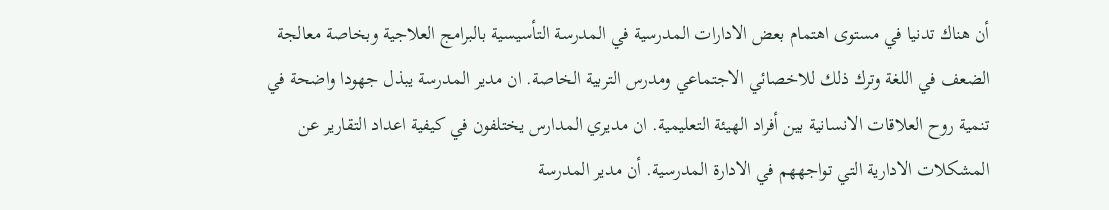أن هناك تدنيا في مستوى اهتمام بعض الادارات المدرسية في المدرسة التأسيسية بالبرامج العلاجية وبخاصة معالجة الضعف في اللغة وترك ذلك للاخصائي الاجتماعي ومدرس التربية الخاصة. ان مدير المدرسة يبذل جهودا واضحة في تنمية روح العلاقات الانسانية بين أفراد الهيئة التعليمية. ان مديري المدارس يختلفون في كيفية اعداد التقارير عن المشكلات الادارية التي تواجههم في الادارة المدرسية. أن مدير المدرسة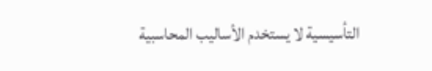التأسيسية لا يستخدم الأساليب المحاسبية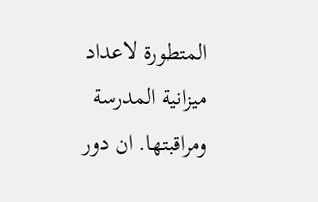المتطورة لاعداد ميزانية المدرسة ومراقبتها. ان دور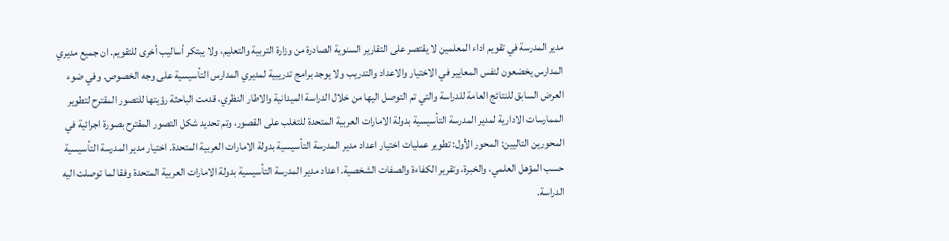مدير المدرسة في تقويم اداء المعلمين لا يقتصر على التقارير السنوية الصادرة من وزارة التربية والتعليم، ولا يبتكر أساليب أخرى للتقويم. ان جميع مديري المدارس يخضعون لنفس المعايير في الاختيار والاعداد والتدريب ولا يوجد برامج تدريبية لمديري المدارس التأسيسية على وجه الخصوص. وفي ضوء العرض السابق للنتائج العامة للدراسة والتي تم التوصل اليها من خلال الدراسة الميدانية والاطار النظري، قدمت الباحثة رؤيتها للتصور المقترح لتطوير الممارسات الادارية لمدير المدرسة التأسيسية بدولة الامارات العربية المتحدة للتغلب على القصور، وتم تحديد شكل التصور المقترح بصورة اجرائية في المحورين التاليين: المحور الأول: تطوير عمليات اختيار اعداد مدير المدرسة التأسيسية بدولة الامارات العربية المتحدة. اختيار مدير المدرسة التأسيسية حسب المؤهل العلمي، والخبرة، وتقرير الكفاءة والصفات الشخصية. اعداد مدير المدرسة التأسيسية بدولة الامارات العربية المتحدة وفقا لما توصلت اليه الدراسة.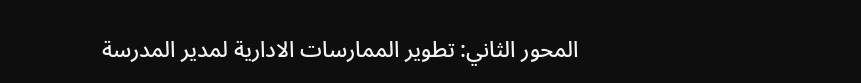المحور الثاني: تطوير الممارسات الادارية لمدير المدرسة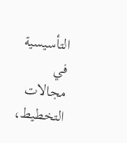التأسيسية في مجالات التخطيط،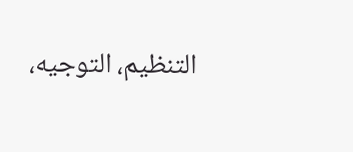التنظيم، التوجيه،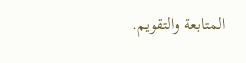المتابعة والتقويم.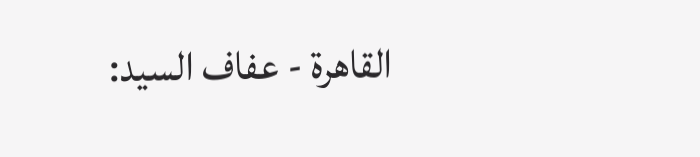القاهرة - عفاف السيد: